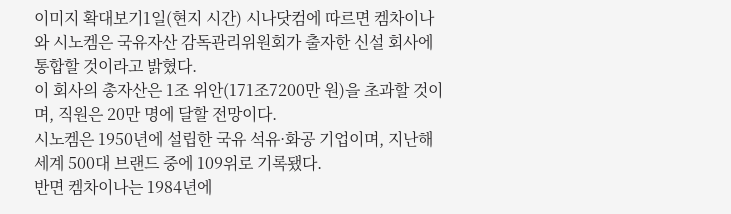이미지 확대보기1일(현지 시간) 시나닷컴에 따르면 켐차이나와 시노켐은 국유자산 감독관리위원회가 출자한 신설 회사에 통합할 것이라고 밝혔다.
이 회사의 총자산은 1조 위안(171조7200만 원)을 초과할 것이며, 직원은 20만 명에 달할 전망이다.
시노켐은 1950년에 설립한 국유 석유·화공 기업이며, 지난해 세계 500대 브랜드 중에 109위로 기록됐다.
반면 켐차이나는 1984년에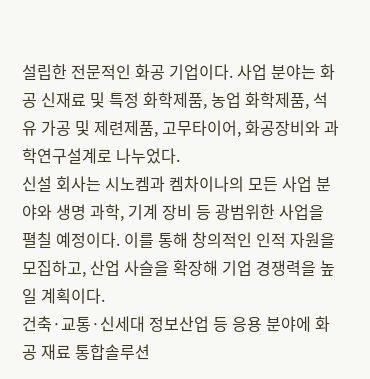설립한 전문적인 화공 기업이다. 사업 분야는 화공 신재료 및 특정 화학제품, 농업 화학제품, 석유 가공 및 제련제품, 고무타이어, 화공장비와 과학연구설계로 나누었다.
신설 회사는 시노켐과 켐차이나의 모든 사업 분야와 생명 과학, 기계 장비 등 광범위한 사업을 펼칠 예정이다. 이를 통해 창의적인 인적 자원을 모집하고, 산업 사슬을 확장해 기업 경쟁력을 높일 계획이다.
건축·교통·신세대 정보산업 등 응용 분야에 화공 재료 통합솔루션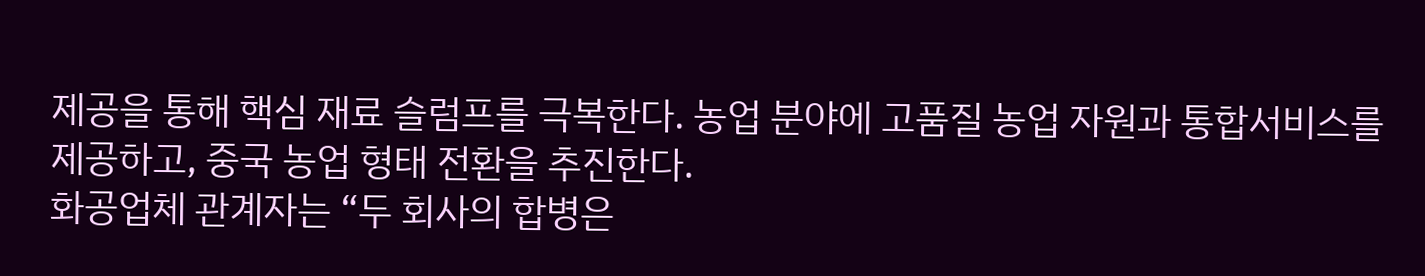제공을 통해 핵심 재료 슬럼프를 극복한다. 농업 분야에 고품질 농업 자원과 통합서비스를 제공하고, 중국 농업 형태 전환을 추진한다.
화공업체 관계자는 “두 회사의 합병은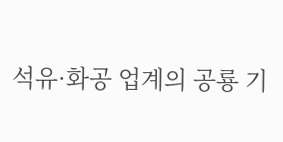석유·화공 업계의 공룡 기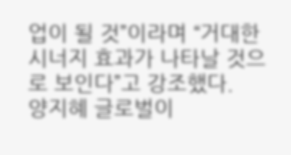업이 될 것”이라며 “거대한 시너지 효과가 나타날 것으로 보인다”고 강조했다.
양지혜 글로벌이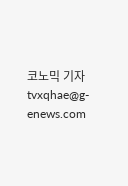코노믹 기자 tvxqhae@g-enews.com